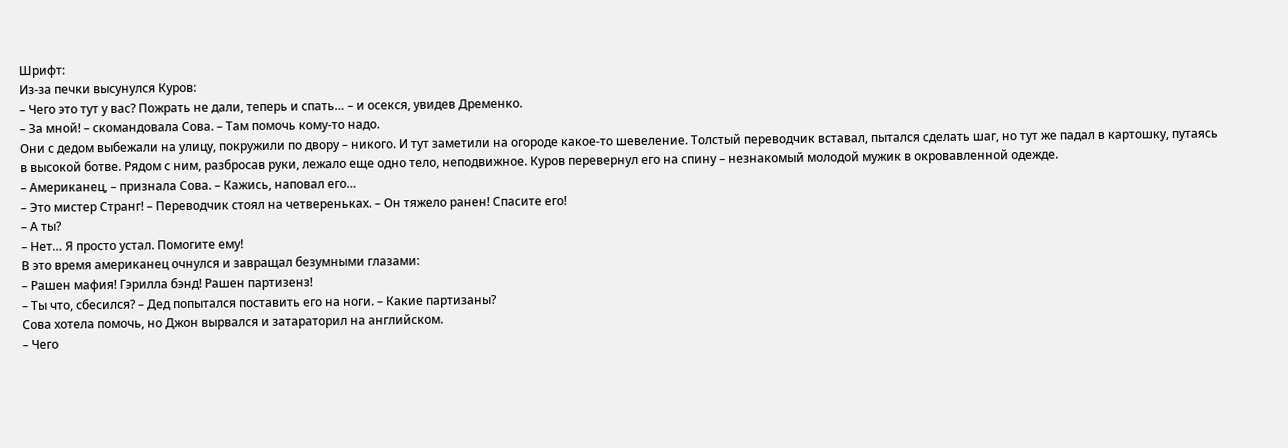Шрифт:
Из-за печки высунулся Куров:
– Чего это тут у вас? Пожрать не дали, теперь и спать… – и осекся, увидев Дременко.
– За мной! – скомандовала Сова. – Там помочь кому-то надо.
Они с дедом выбежали на улицу, покружили по двору – никого. И тут заметили на огороде какое-то шевеление. Толстый переводчик вставал, пытался сделать шаг, но тут же падал в картошку, путаясь в высокой ботве. Рядом с ним, разбросав руки, лежало еще одно тело, неподвижное. Куров перевернул его на спину – незнакомый молодой мужик в окровавленной одежде.
– Американец, – признала Сова. – Кажись, наповал его…
– Это мистер Странг! – Переводчик стоял на четвереньках. – Он тяжело ранен! Спасите его!
– А ты?
– Нет… Я просто устал. Помогите ему!
В это время американец очнулся и завращал безумными глазами:
– Рашен мафия! Гэрилла бэнд! Рашен партизенз!
– Ты что, сбесился? – Дед попытался поставить его на ноги. – Какие партизаны?
Сова хотела помочь, но Джон вырвался и затараторил на английском.
– Чего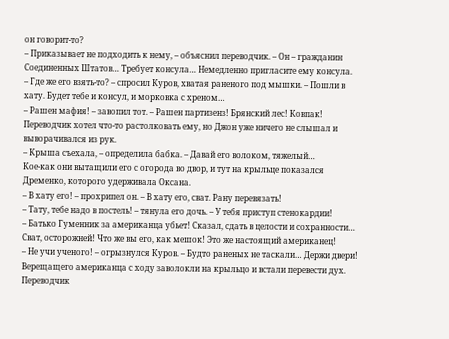он говорит-то?
– Приказывает не подходить к нему, – объяснил переводчик. – Он – гражданин Соединенных Штатов… Требует консула… Немедленно пригласите ему консула.
– Где же его взять-то? – спросил Куров, хватая раненого под мышки. – Пошли в хату. Будет тебе и консул, и морковка с хреном…
– Рашен мафия! – завопил тот. – Рашен партизенз! Брянский лес! Ковпак!
Переводчик хотел что-то растолковать ему, но Джон уже ничего не слышал и выворачивался из рук.
– Крыша съехала, – определила бабка. – Давай его волоком, тяжелый…
Кое-как они вытащили его с огорода во двор, и тут на крыльце показался Дременко, которого удерживала Оксана.
– В хату его! – прохрипел он. – В хату его, сват. Рану перевязать!
– Тату, тебе надо в постель! – тянула его дочь. – У тебя приступ стенокардии!
– Батько Гуменник за американца убьет! Сказал, сдать в целости и сохранности… Сват, осторожней! Что же вы его, как мешок! Это же настоящий американец!
– Не учи ученого! – огрызнулся Куров. – Будто раненых не таскали… Держи двери!
Верещащего американца с ходу заволокли на крыльцо и встали перевести дух. Переводчик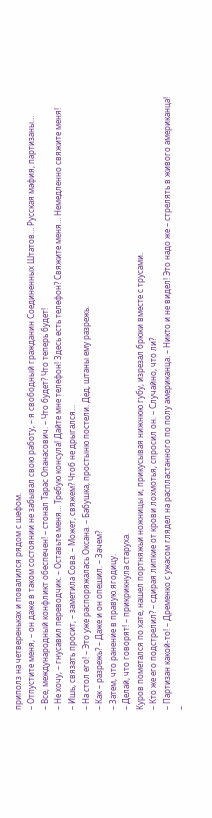приполз на четвереньках и повалился рядом с шефом.
– Отпустите меня, – он даже в таком состоянии не забывал свою работу, – я свободный гражданин Соединенных Штатов… Русская мафия, партизаны…
– Все, международный конфликт обеспечен! – стонал Тарас Опанасович. – Что будет? Что теперь будет!
– Не хочу, – гнусавил переводчик. – Оставьте меня… Требую консула! Дайте мне телефон! Здесь есть телефон? Свяжите меня… Немедленно свяжите меня!
– Ишь, связать просит, – заметила Сова. – Может, свяжем? Чтоб не дрыгался…
– На стол его! – Это уже распоряжалась Оксана. – Бабушка, простыню постели. Дед, штаны ему разрежь.
– Как – разрежь? – Даже и он опешил. – Зачем?
– Затем, что ранение в правую ягодицу.
– Делай, что говорят! – прикрикнула старуха.
Куров пометался по хате, нашел портняжьи ножницы и, прикусывая нижнюю губу, изрезал брюки вместе с трусами.
– Кто же его подстрелил? – сдирая липкие от крови лохмотья, спросил он. – Случайно, что ли?
– Партизан какой-то! – Дременко с ужасом глядел на распластанного по полу американца. – Никто и не видел! Это надо же – стрелять в живого американца!
–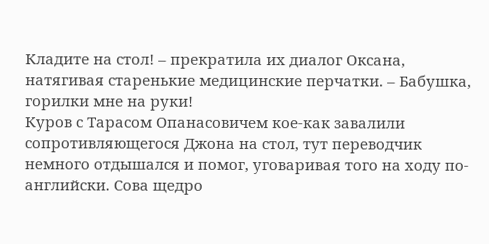Кладите на стол! – прекратила их диалог Оксана, натягивая старенькие медицинские перчатки. – Бабушка, горилки мне на руки!
Куров с Тарасом Опанасовичем кое-как завалили сопротивляющегося Джона на стол, тут переводчик немного отдышался и помог, уговаривая того на ходу по-английски. Сова щедро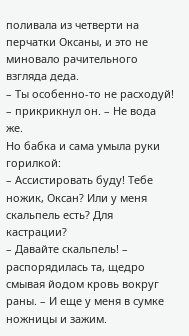поливала из четверти на перчатки Оксаны, и это не миновало рачительного взгляда деда.
– Ты особенно-то не расходуй! – прикрикнул он. – Не вода же.
Но бабка и сама умыла руки горилкой:
– Ассистировать буду! Тебе ножик, Оксан? Или у меня скальпель есть? Для кастрации?
– Давайте скальпель! – распорядилась та, щедро смывая йодом кровь вокруг раны. – И еще у меня в сумке ножницы и зажим.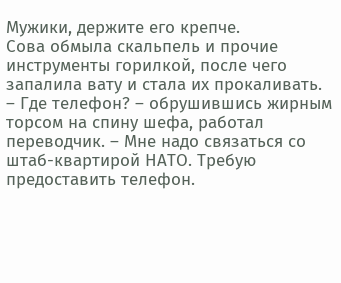Мужики, держите его крепче.
Сова обмыла скальпель и прочие инструменты горилкой, после чего запалила вату и стала их прокаливать.
– Где телефон? – обрушившись жирным торсом на спину шефа, работал переводчик. – Мне надо связаться со штаб-квартирой НАТО. Требую предоставить телефон.